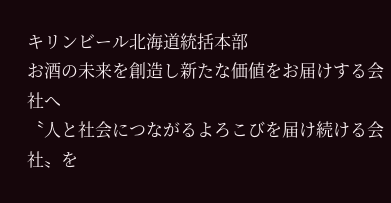キリンビール北海道統括本部
お酒の未来を創造し新たな価値をお届けする会社へ
〝人と社会につながるよろこびを届け続ける会社〟を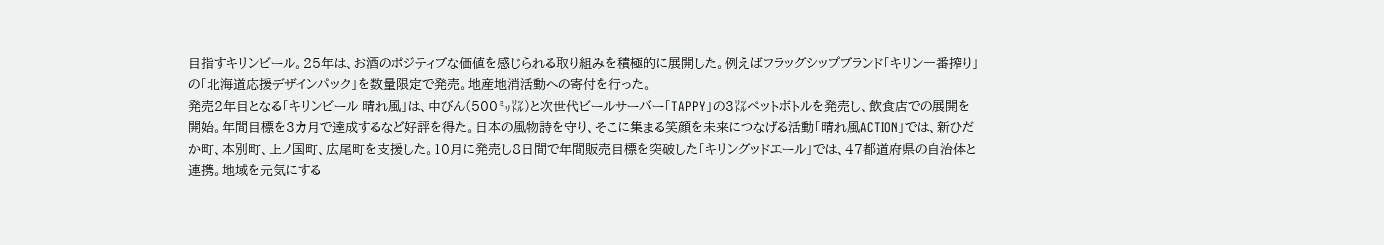目指すキリンビール。25年は、お酒のポジティブな価値を感じられる取り組みを積極的に展開した。例えばフラッグシップブランド「キリン一番搾り」の「北海道応援デザインパック」を数量限定で発売。地産地消活動への寄付を行った。
発売2年目となる「キリンビール 晴れ風」は、中びん(500㍉㍑)と次世代ビールサーバー「TAPPY」の3㍑ペットボトルを発売し、飲食店での展開を開始。年間目標を3カ月で達成するなど好評を得た。日本の風物詩を守り、そこに集まる笑顔を未来につなげる活動「晴れ風ACTION」では、新ひだか町、本別町、上ノ国町、広尾町を支援した。10月に発売し8日間で年間販売目標を突破した「キリングッドエール」では、47都道府県の自治体と連携。地域を元気にする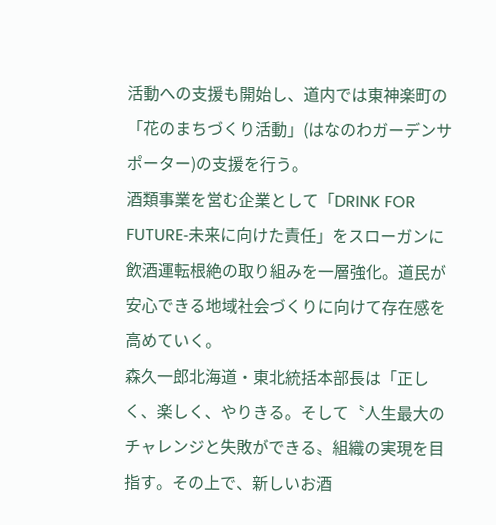活動への支援も開始し、道内では東神楽町の「花のまちづくり活動」(はなのわガーデンサポーター)の支援を行う。
酒類事業を営む企業として「DRINK FOR FUTURE‐未来に向けた責任」をスローガンに飲酒運転根絶の取り組みを一層強化。道民が安心できる地域社会づくりに向けて存在感を高めていく。
森久一郎北海道・東北統括本部長は「正しく、楽しく、やりきる。そして〝人生最大のチャレンジと失敗ができる〟組織の実現を目指す。その上で、新しいお酒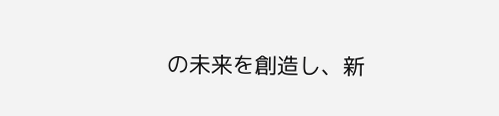の未来を創造し、新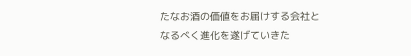たなお酒の価値をお届けする会社となるべく進化を遂げていきた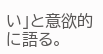い」と意欲的に語る。